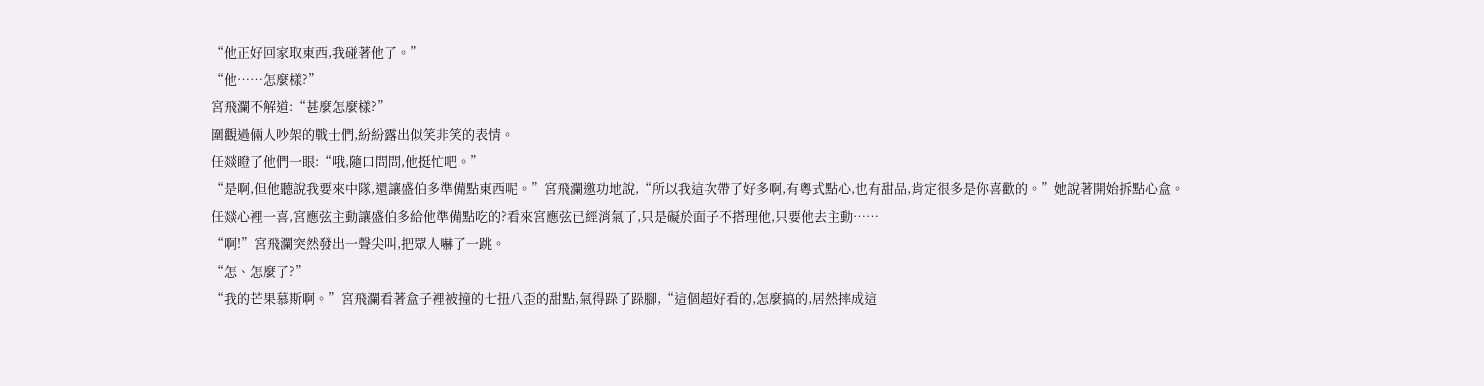“他正好回家取東西,我碰著他了。”
“他……怎麼樣?”
宮飛瀾不解道:“甚麼怎麼樣?”
圍觀過倆人吵架的戰士們,紛紛露出似笑非笑的表情。
任燚瞪了他們一眼:“哦,隨口問問,他挺忙吧。”
“是啊,但他聽說我要來中隊,還讓盛伯多準備點東西呢。”宮飛瀾邀功地說,“所以我這次帶了好多啊,有粵式點心,也有甜品,肯定很多是你喜歡的。”她說著開始拆點心盒。
任燚心裡一喜,宮應弦主動讓盛伯多給他準備點吃的?看來宮應弦已經消氣了,只是礙於面子不搭理他,只要他去主動……
“啊!”宮飛瀾突然發出一聲尖叫,把眾人嚇了一跳。
“怎、怎麼了?”
“我的芒果慕斯啊。”宮飛瀾看著盒子裡被撞的七扭八歪的甜點,氣得跺了跺腳,“這個超好看的,怎麼搞的,居然摔成這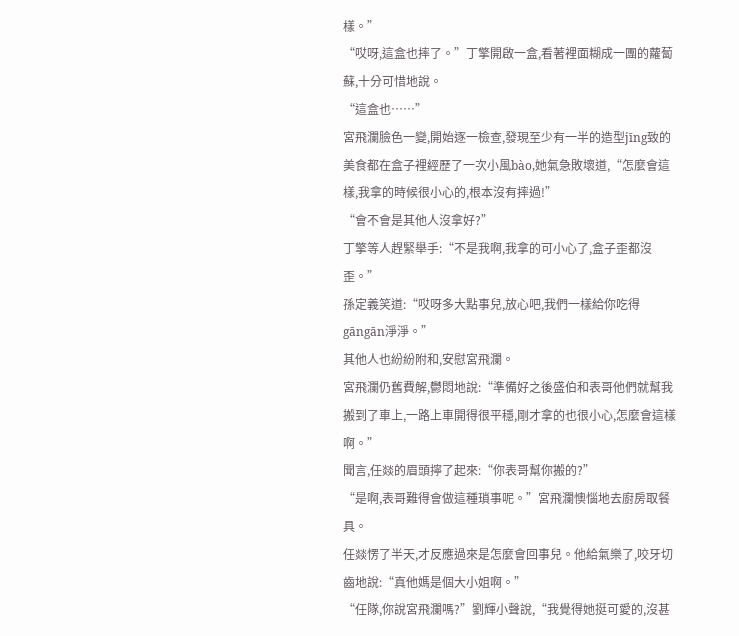樣。”
“哎呀,這盒也摔了。”丁擎開啟一盒,看著裡面糊成一團的蘿蔔蘇,十分可惜地說。
“這盒也……”
宮飛瀾臉色一變,開始逐一檢查,發現至少有一半的造型jīng致的美食都在盒子裡經歷了一次小風bào,她氣急敗壞道,“怎麼會這樣,我拿的時候很小心的,根本沒有摔過!”
“會不會是其他人沒拿好?”
丁擎等人趕緊舉手:“不是我啊,我拿的可小心了,盒子歪都沒歪。”
孫定義笑道:“哎呀多大點事兒,放心吧,我們一樣給你吃得gāngān淨淨。”
其他人也紛紛附和,安慰宮飛瀾。
宮飛瀾仍舊費解,鬱悶地說:“準備好之後盛伯和表哥他們就幫我搬到了車上,一路上車開得很平穩,剛才拿的也很小心,怎麼會這樣啊。”
聞言,任燚的眉頭擰了起來:“你表哥幫你搬的?”
“是啊,表哥難得會做這種瑣事呢。”宮飛瀾懊惱地去廚房取餐具。
任燚愣了半天,才反應過來是怎麼會回事兒。他給氣樂了,咬牙切齒地說:“真他媽是個大小姐啊。”
“任隊,你說宮飛瀾嗎?”劉輝小聲說,“我覺得她挺可愛的,沒甚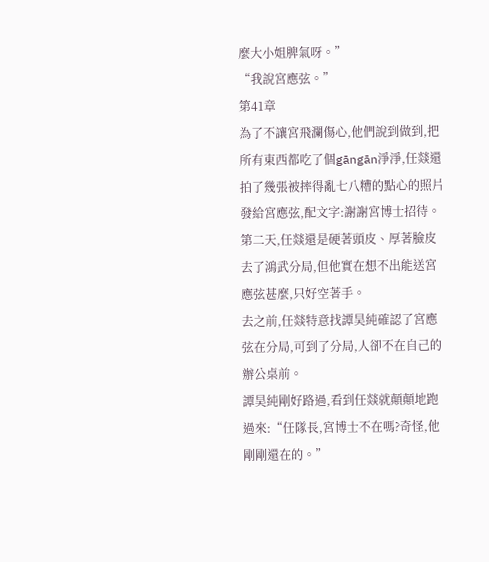麼大小姐脾氣呀。”
“我說宮應弦。”
第41章
為了不讓宮飛瀾傷心,他們說到做到,把所有東西都吃了個gāngān淨淨,任燚還拍了幾張被摔得亂七八糟的點心的照片發給宮應弦,配文字:謝謝宮博士招待。
第二天,任燚還是硬著頭皮、厚著臉皮去了鴻武分局,但他實在想不出能送宮應弦甚麼,只好空著手。
去之前,任燚特意找譚昊純確認了宮應弦在分局,可到了分局,人卻不在自己的辦公桌前。
譚昊純剛好路過,看到任燚就顛顛地跑過來:“任隊長,宮博士不在嗎?奇怪,他剛剛還在的。”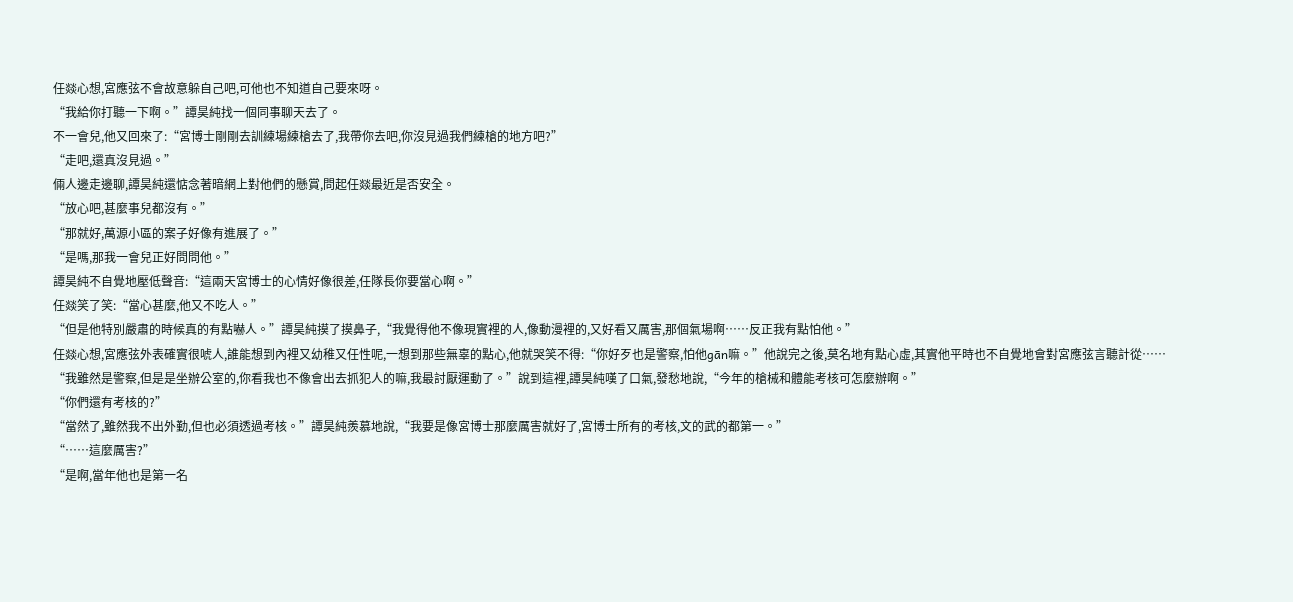任燚心想,宮應弦不會故意躲自己吧,可他也不知道自己要來呀。
“我給你打聽一下啊。”譚昊純找一個同事聊天去了。
不一會兒,他又回來了:“宮博士剛剛去訓練場練槍去了,我帶你去吧,你沒見過我們練槍的地方吧?”
“走吧,還真沒見過。”
倆人邊走邊聊,譚昊純還惦念著暗網上對他們的懸賞,問起任燚最近是否安全。
“放心吧,甚麼事兒都沒有。”
“那就好,萬源小區的案子好像有進展了。”
“是嗎,那我一會兒正好問問他。”
譚昊純不自覺地壓低聲音:“這兩天宮博士的心情好像很差,任隊長你要當心啊。”
任燚笑了笑:“當心甚麼,他又不吃人。”
“但是他特別嚴肅的時候真的有點嚇人。”譚昊純摸了摸鼻子,“我覺得他不像現實裡的人,像動漫裡的,又好看又厲害,那個氣場啊……反正我有點怕他。”
任燚心想,宮應弦外表確實很唬人,誰能想到內裡又幼稚又任性呢,一想到那些無辜的點心,他就哭笑不得:“你好歹也是警察,怕他gān嘛。”他說完之後,莫名地有點心虛,其實他平時也不自覺地會對宮應弦言聽計從……
“我雖然是警察,但是是坐辦公室的,你看我也不像會出去抓犯人的嘛,我最討厭運動了。”說到這裡,譚昊純嘆了口氣,發愁地說,“今年的槍械和體能考核可怎麼辦啊。”
“你們還有考核的?”
“當然了,雖然我不出外勤,但也必須透過考核。”譚昊純羨慕地說,“我要是像宮博士那麼厲害就好了,宮博士所有的考核,文的武的都第一。”
“……這麼厲害?”
“是啊,當年他也是第一名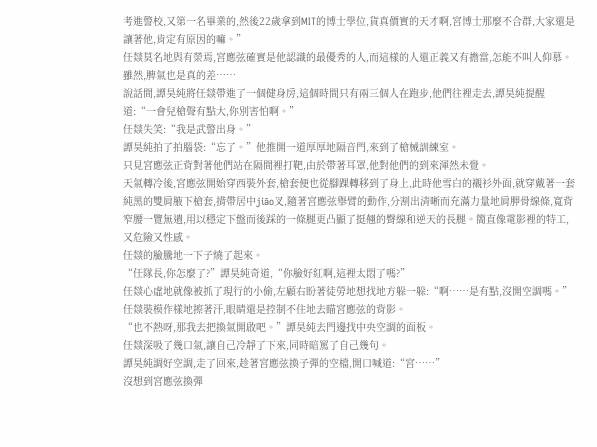考進警校,又第一名畢業的,然後22歲拿到MIT的博士學位,貨真價實的天才啊,宮博士那麼不合群,大家還是讓著他,肯定有原因的嘛。”
任燚莫名地與有榮焉,宮應弦確實是他認識的最優秀的人,而這樣的人還正義又有擔當,怎能不叫人仰慕。
雖然,脾氣也是真的差……
說話間,譚昊純將任燚帶進了一個健身房,這個時間只有兩三個人在跑步,他們往裡走去,譚昊純提醒道:“一會兒槍聲有點大,你別害怕啊。”
任燚失笑:“我是武警出身。”
譚昊純拍了拍腦袋:“忘了。”他推開一道厚厚地隔音門,來到了槍械訓練室。
只見宮應弦正背對著他們站在隔間裡打靶,由於帶著耳罩,他對他們的到來渾然未覺。
天氣轉冷後,宮應弦開始穿西裝外套,槍套便也從腳踝轉移到了身上,此時他雪白的襯衫外面,就穿戴著一套純黑的雙肩腋下槍套,揹帶居中jiāo叉,隨著宮應弦舉臂的動作,分割出清晰而充滿力量地肩胛骨線條,寬背窄腰一覽無遺,用以穩定下盤而後踩的一條腿更凸顯了挺翹的臀線和逆天的長腿。簡直像電影裡的特工,又危險又性感。
任燚的臉騰地一下子燒了起來。
“任隊長,你怎麼了?”譚昊純奇道,“你臉好紅啊,這裡太悶了嗎?”
任燚心虛地就像被抓了現行的小偷,左顧右盼著徒勞地想找地方躲一躲:“啊……是有點,沒開空調嗎。”任燚裝模作樣地擦著汗,眼睛還是控制不住地去瞄宮應弦的背影。
“也不熱呀,那我去把換氣開啟吧。”譚昊純去門邊找中央空調的面板。
任燚深吸了幾口氣,讓自己冷靜了下來,同時暗罵了自己幾句。
譚昊純調好空調,走了回來,趁著宮應弦換子彈的空檔,開口喊道:“宮……”
沒想到宮應弦換彈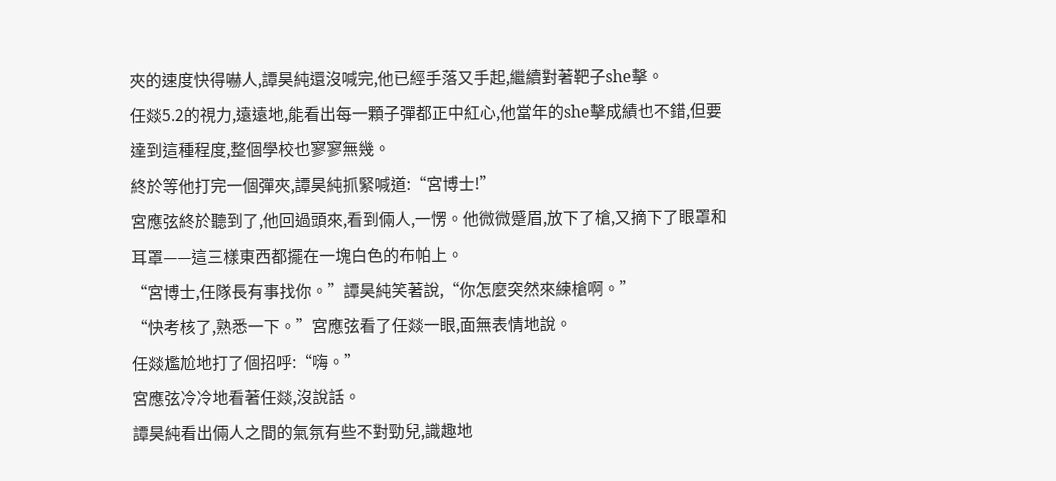夾的速度快得嚇人,譚昊純還沒喊完,他已經手落又手起,繼續對著靶子she擊。
任燚5.2的視力,遠遠地,能看出每一顆子彈都正中紅心,他當年的she擊成績也不錯,但要達到這種程度,整個學校也寥寥無幾。
終於等他打完一個彈夾,譚昊純抓緊喊道:“宮博士!”
宮應弦終於聽到了,他回過頭來,看到倆人,一愣。他微微蹙眉,放下了槍,又摘下了眼罩和耳罩——這三樣東西都擺在一塊白色的布帕上。
“宮博士,任隊長有事找你。”譚昊純笑著說,“你怎麼突然來練槍啊。”
“快考核了,熟悉一下。”宮應弦看了任燚一眼,面無表情地說。
任燚尷尬地打了個招呼:“嗨。”
宮應弦冷冷地看著任燚,沒說話。
譚昊純看出倆人之間的氣氛有些不對勁兒,識趣地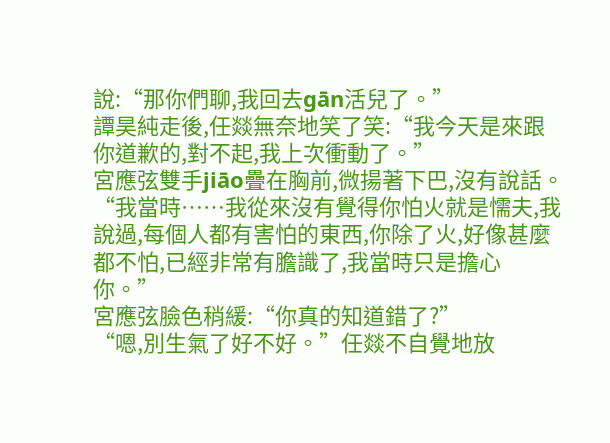說:“那你們聊,我回去gān活兒了。”
譚昊純走後,任燚無奈地笑了笑:“我今天是來跟你道歉的,對不起,我上次衝動了。”
宮應弦雙手jiāo疊在胸前,微揚著下巴,沒有說話。
“我當時……我從來沒有覺得你怕火就是懦夫,我說過,每個人都有害怕的東西,你除了火,好像甚麼都不怕,已經非常有膽識了,我當時只是擔心你。”
宮應弦臉色稍緩:“你真的知道錯了?”
“嗯,別生氣了好不好。”任燚不自覺地放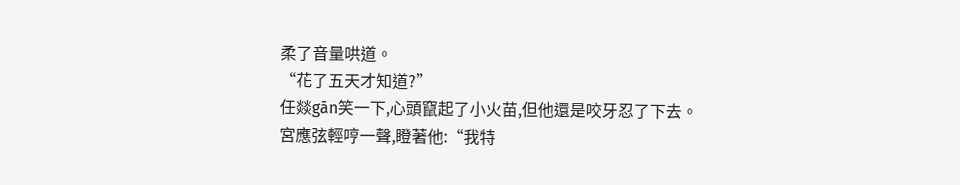柔了音量哄道。
“花了五天才知道?”
任燚gān笑一下,心頭竄起了小火苗,但他還是咬牙忍了下去。
宮應弦輕哼一聲,瞪著他:“我特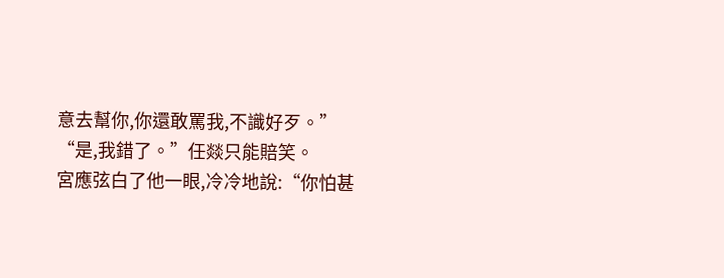意去幫你,你還敢罵我,不識好歹。”
“是,我錯了。”任燚只能賠笑。
宮應弦白了他一眼,冷冷地說:“你怕甚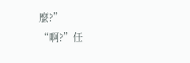麼?”
“啊?”任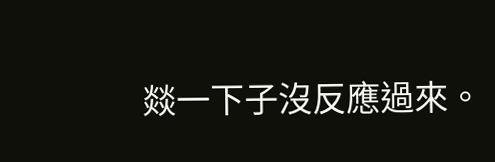燚一下子沒反應過來。